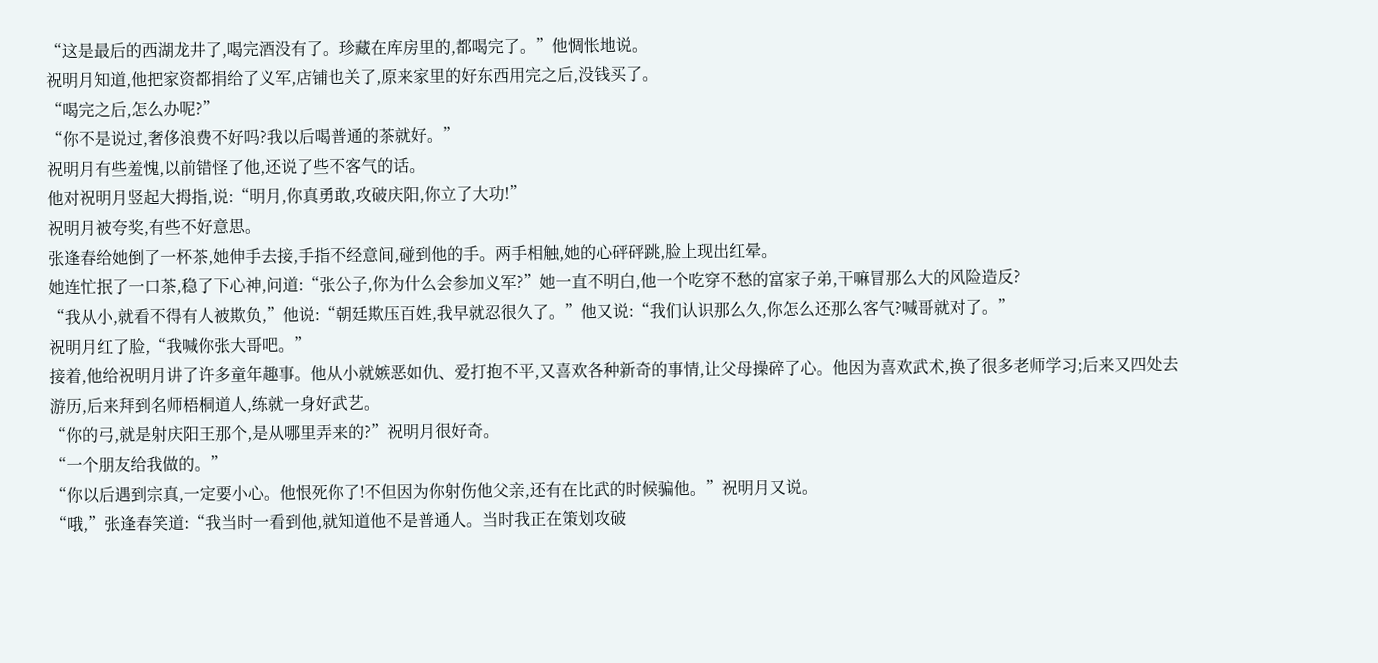“这是最后的西湖龙井了,喝完酒没有了。珍藏在库房里的,都喝完了。”他惆怅地说。
祝明月知道,他把家资都捐给了义军,店铺也关了,原来家里的好东西用完之后,没钱买了。
“喝完之后,怎么办呢?”
“你不是说过,奢侈浪费不好吗?我以后喝普通的茶就好。”
祝明月有些羞愧,以前错怪了他,还说了些不客气的话。
他对祝明月竖起大拇指,说:“明月,你真勇敢,攻破庆阳,你立了大功!”
祝明月被夸奖,有些不好意思。
张逢春给她倒了一杯茶,她伸手去接,手指不经意间,碰到他的手。两手相触,她的心砰砰跳,脸上现出红晕。
她连忙抿了一口茶,稳了下心神,问道:“张公子,你为什么会参加义军?”她一直不明白,他一个吃穿不愁的富家子弟,干嘛冒那么大的风险造反?
“我从小,就看不得有人被欺负,”他说:“朝廷欺压百姓,我早就忍很久了。”他又说:“我们认识那么久,你怎么还那么客气?喊哥就对了。”
祝明月红了脸,“我喊你张大哥吧。”
接着,他给祝明月讲了许多童年趣事。他从小就嫉恶如仇、爱打抱不平,又喜欢各种新奇的事情,让父母操碎了心。他因为喜欢武术,换了很多老师学习;后来又四处去游历,后来拜到名师梧桐道人,练就一身好武艺。
“你的弓,就是射庆阳王那个,是从哪里弄来的?”祝明月很好奇。
“一个朋友给我做的。”
“你以后遇到宗真,一定要小心。他恨死你了!不但因为你射伤他父亲,还有在比武的时候骗他。”祝明月又说。
“哦,”张逢春笑道:“我当时一看到他,就知道他不是普通人。当时我正在策划攻破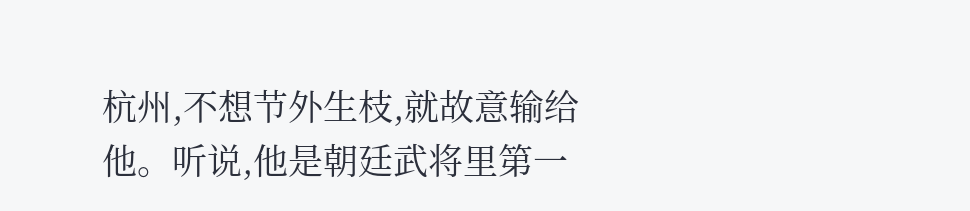杭州,不想节外生枝,就故意输给他。听说,他是朝廷武将里第一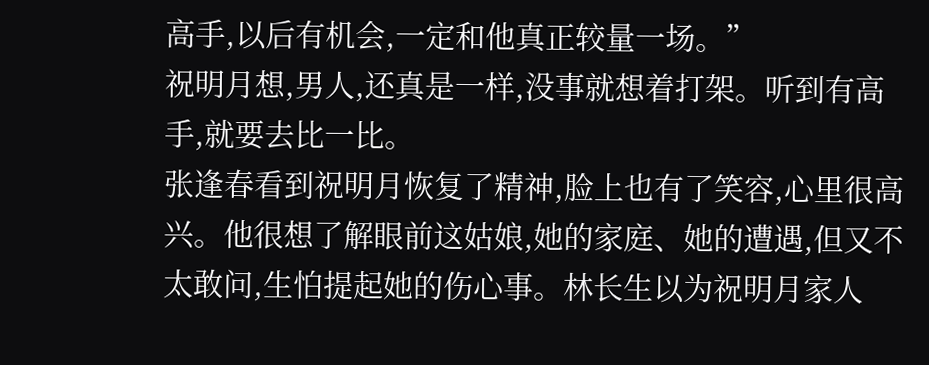高手,以后有机会,一定和他真正较量一场。”
祝明月想,男人,还真是一样,没事就想着打架。听到有高手,就要去比一比。
张逢春看到祝明月恢复了精神,脸上也有了笑容,心里很高兴。他很想了解眼前这姑娘,她的家庭、她的遭遇,但又不太敢问,生怕提起她的伤心事。林长生以为祝明月家人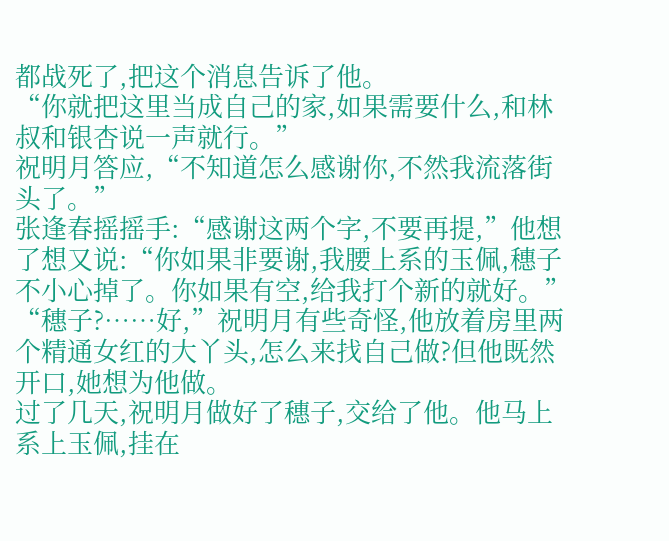都战死了,把这个消息告诉了他。
“你就把这里当成自己的家,如果需要什么,和林叔和银杏说一声就行。”
祝明月答应,“不知道怎么感谢你,不然我流落街头了。”
张逢春摇摇手:“感谢这两个字,不要再提,”他想了想又说:“你如果非要谢,我腰上系的玉佩,穗子不小心掉了。你如果有空,给我打个新的就好。”
“穗子?……好,”祝明月有些奇怪,他放着房里两个精通女红的大丫头,怎么来找自己做?但他既然开口,她想为他做。
过了几天,祝明月做好了穗子,交给了他。他马上系上玉佩,挂在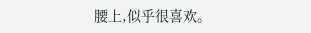腰上,似乎很喜欢。